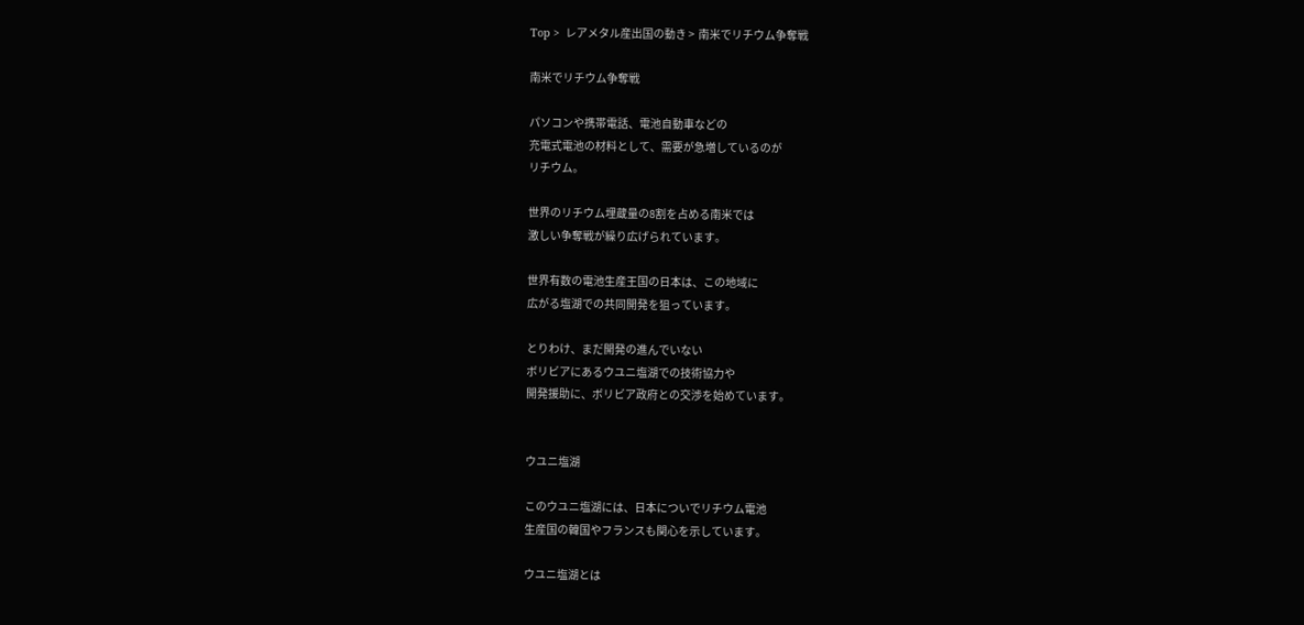Top >  レアメタル産出国の動き >  南米でリチウム争奪戦

南米でリチウム争奪戦

パソコンや携帯電話、電池自動車などの
充電式電池の材料として、需要が急増しているのが
リチウム。

世界のリチウム埋蔵量の8割を占める南米では
激しい争奪戦が繰り広げられています。

世界有数の電池生産王国の日本は、この地域に
広がる塩湖での共同開発を狙っています。

とりわけ、まだ開発の進んでいない
ボリビアにあるウユニ塩湖での技術協力や
開発援助に、ボリビア政府との交渉を始めています。


ウユニ塩湖

このウユニ塩湖には、日本についでリチウム電池
生産国の韓国やフランスも関心を示しています。

ウユニ塩湖とは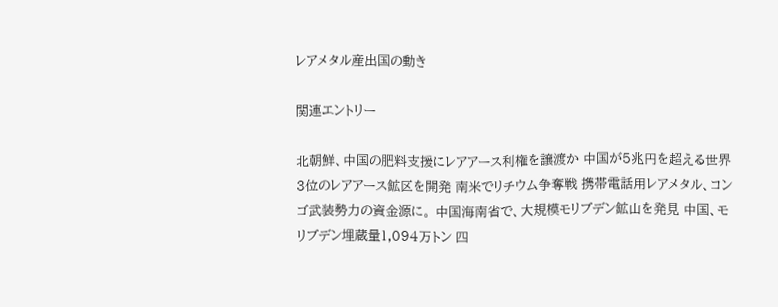レアメタル産出国の動き

関連エントリー

北朝鮮、中国の肥料支援にレアアース利権を譲渡か 中国が5兆円を超える世界3位のレアアース鉱区を開発 南米でリチウム争奪戦 携帯電話用レアメタル、コンゴ武装勢力の資金源に。 中国海南省で、大規模モリブデン鉱山を発見 中国、モリブデン埋蔵量1,094万トン 四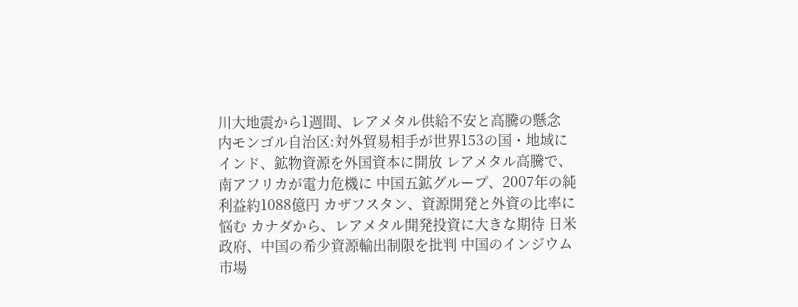川大地震から1週間、レアメタル供給不安と高騰の懸念 内モンゴル自治区:対外貿易相手が世界153の国・地域に インド、鉱物資源を外国資本に開放 レアメタル高騰で、南アフリカが電力危機に 中国五鉱グループ、2007年の純利益約1088億円 カザフスタン、資源開発と外資の比率に悩む カナダから、レアメタル開発投資に大きな期待 日米政府、中国の希少資源輸出制限を批判 中国のインジウム市場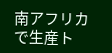南アフリカで生産ト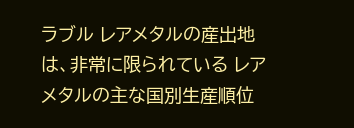ラブル レアメタルの産出地は、非常に限られている レアメタルの主な国別生産順位